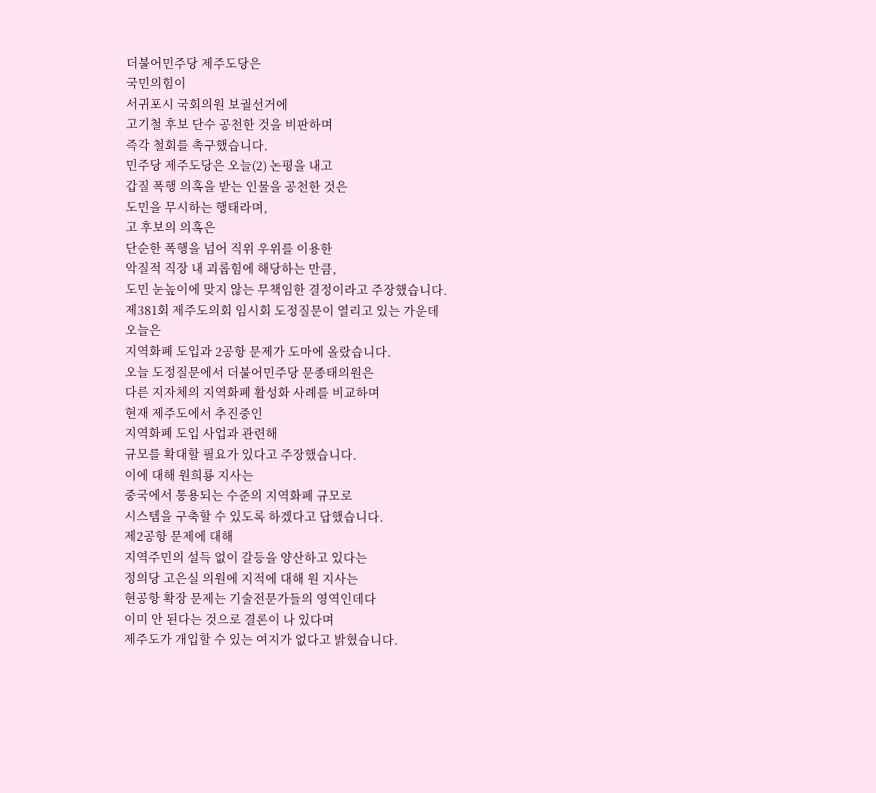더불어민주당 제주도당은
국민의힘이
서귀포시 국회의원 보궐선거에
고기철 후보 단수 공천한 것을 비판하며
즉각 철회를 촉구했습니다.
민주당 제주도당은 오늘(2) 논평을 내고
갑질 폭행 의혹을 받는 인물을 공천한 것은
도민을 무시하는 행태라며,
고 후보의 의혹은
단순한 폭행을 넘어 직위 우위를 이용한
악질적 직장 내 괴롭힘에 해당하는 만큼,
도민 눈높이에 맞지 않는 무책임한 결정이라고 주장했습니다.
제381회 제주도의회 임시회 도정질문이 열리고 있는 가운데
오늘은
지역화폐 도입과 2공항 문제가 도마에 올랐습니다.
오늘 도정질문에서 더불어민주당 문종태의원은
다른 지자체의 지역화폐 활성화 사례를 비교하며
현재 제주도에서 추진중인
지역화폐 도입 사업과 관련해
규모를 확대할 필요가 있다고 주장했습니다.
이에 대해 원희룡 지사는
중국에서 통용되는 수준의 지역화폐 규모로
시스템을 구축할 수 있도록 하겠다고 답했습니다.
제2공항 문제에 대해
지역주민의 설득 없이 갈등을 양산하고 있다는
정의당 고은실 의원에 지적에 대해 원 지사는
현공항 확장 문제는 기술전문가들의 영역인데다
이미 안 된다는 것으로 결론이 나 있다며
제주도가 개입할 수 있는 여지가 없다고 밝혔습니다.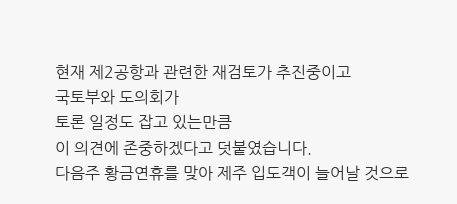현재 제2공항과 관련한 재검토가 추진중이고
국토부와 도의회가
토론 일정도 잡고 있는만큼
이 의견에 존중하겠다고 덧붙였습니다.
다음주 황금연휴를 맞아 제주 입도객이 늘어날 것으로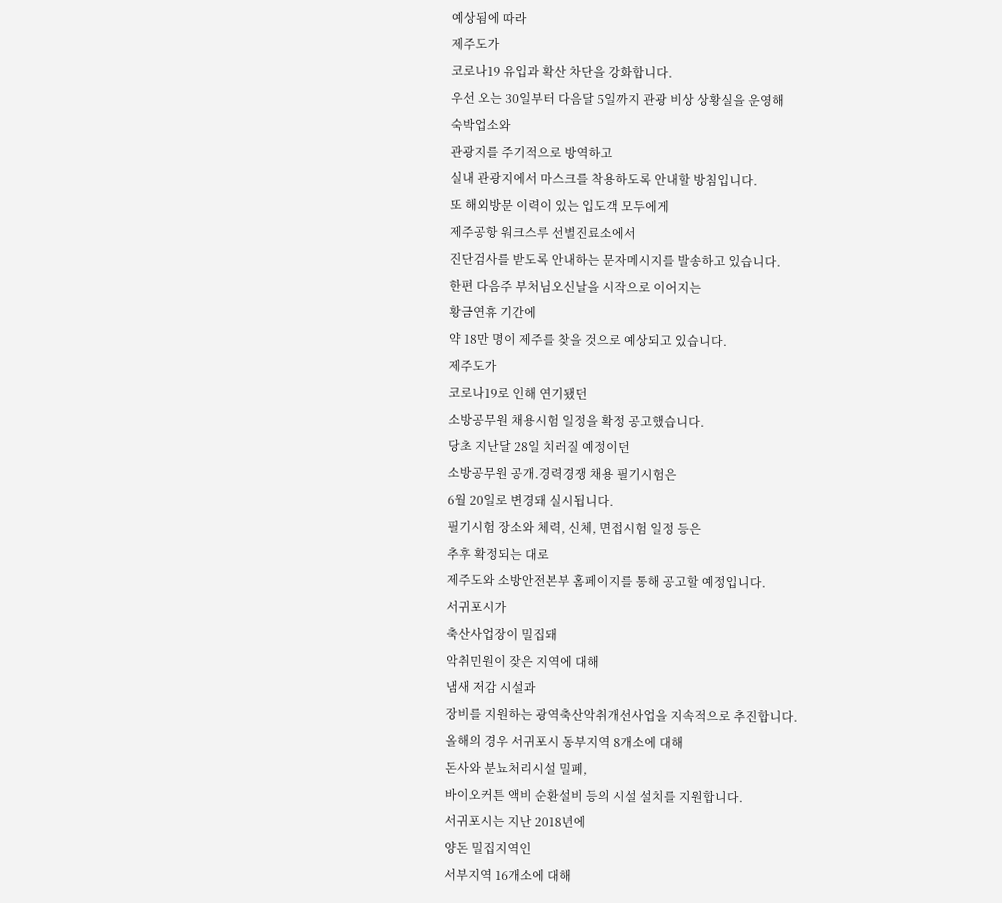예상됨에 따라
제주도가
코로나19 유입과 확산 차단을 강화합니다.
우선 오는 30일부터 다음달 5일까지 관광 비상 상황실을 운영해
숙박업소와
관광지를 주기적으로 방역하고
실내 관광지에서 마스크를 착용하도록 안내할 방침입니다.
또 해외방문 이력이 있는 입도객 모두에게
제주공항 워크스루 선별진료소에서
진단검사를 받도록 안내하는 문자메시지를 발송하고 있습니다.
한편 다음주 부처님오신날을 시작으로 이어지는
황금연휴 기간에
약 18만 명이 제주를 찾을 것으로 예상되고 있습니다.
제주도가
코로나19로 인해 연기됐던
소방공무원 채용시험 일정을 확정 공고했습니다.
당초 지난달 28일 치러질 예정이던
소방공무원 공개.경력경쟁 채용 필기시험은
6월 20일로 변경돼 실시됩니다.
필기시험 장소와 체력, 신체, 면접시험 일정 등은
추후 확정되는 대로
제주도와 소방안전본부 홈페이지를 통해 공고할 예정입니다.
서귀포시가
축산사업장이 밀집돼
악취민원이 잦은 지역에 대해
냄새 저감 시설과
장비를 지원하는 광역축산악취개선사업을 지속적으로 추진합니다.
올해의 경우 서귀포시 동부지역 8개소에 대해
돈사와 분뇨처리시설 밀폐,
바이오커튼 액비 순환설비 등의 시설 설치를 지원합니다.
서귀포시는 지난 2018년에
양돈 밀집지역인
서부지역 16개소에 대해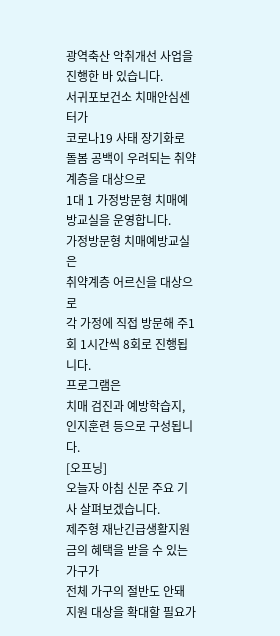광역축산 악취개선 사업을 진행한 바 있습니다.
서귀포보건소 치매안심센터가
코로나19 사태 장기화로
돌봄 공백이 우려되는 취약계층을 대상으로
1대 1 가정방문형 치매예방교실을 운영합니다.
가정방문형 치매예방교실은
취약계층 어르신을 대상으로
각 가정에 직접 방문해 주1회 1시간씩 8회로 진행됩니다.
프로그램은
치매 검진과 예방학습지, 인지훈련 등으로 구성됩니다.
[오프닝]
오늘자 아침 신문 주요 기사 살펴보겠습니다.
제주형 재난긴급생활지원금의 혜택을 받을 수 있는 가구가
전체 가구의 절반도 안돼
지원 대상을 확대할 필요가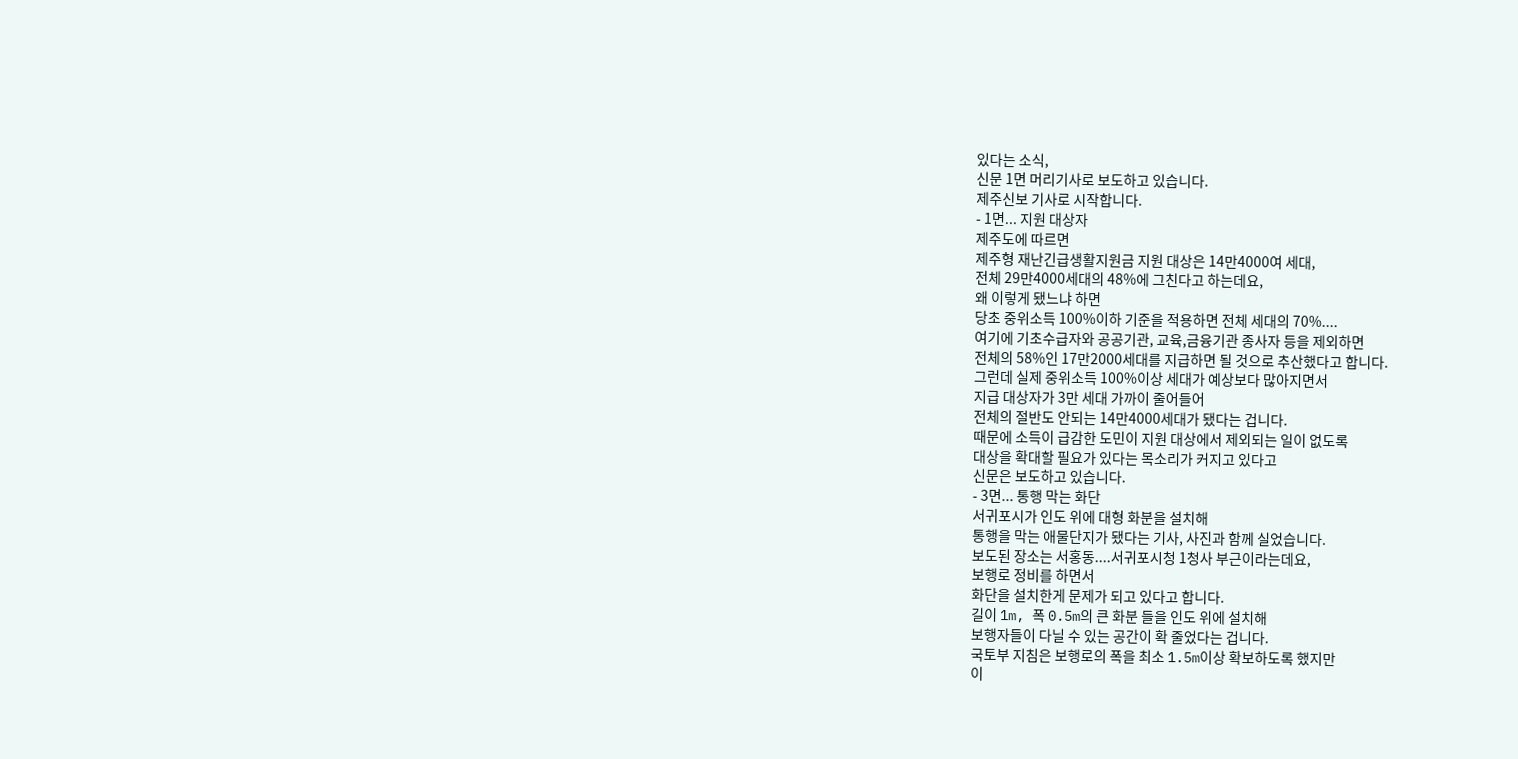있다는 소식,
신문 1면 머리기사로 보도하고 있습니다.
제주신보 기사로 시작합니다.
- 1면... 지원 대상자
제주도에 따르면
제주형 재난긴급생활지원금 지원 대상은 14만4000여 세대,
전체 29만4000세대의 48%에 그친다고 하는데요,
왜 이렇게 됐느냐 하면
당초 중위소득 100%이하 기준을 적용하면 전체 세대의 70%....
여기에 기초수급자와 공공기관, 교육,금융기관 종사자 등을 제외하면
전체의 58%인 17만2000세대를 지급하면 될 것으로 추산했다고 합니다.
그런데 실제 중위소득 100%이상 세대가 예상보다 많아지면서
지급 대상자가 3만 세대 가까이 줄어들어
전체의 절반도 안되는 14만4000세대가 됐다는 겁니다.
때문에 소득이 급감한 도민이 지원 대상에서 제외되는 일이 없도록
대상을 확대할 필요가 있다는 목소리가 커지고 있다고
신문은 보도하고 있습니다.
- 3면... 통행 막는 화단
서귀포시가 인도 위에 대형 화분을 설치해
통행을 막는 애물단지가 됐다는 기사, 사진과 함께 실었습니다.
보도된 장소는 서홍동....서귀포시청 1청사 부근이라는데요,
보행로 정비를 하면서
화단을 설치한게 문제가 되고 있다고 합니다.
길이 1m, 폭 0.5m의 큰 화분 들을 인도 위에 설치해
보행자들이 다닐 수 있는 공간이 확 줄었다는 겁니다.
국토부 지침은 보행로의 폭을 최소 1.5m이상 확보하도록 했지만
이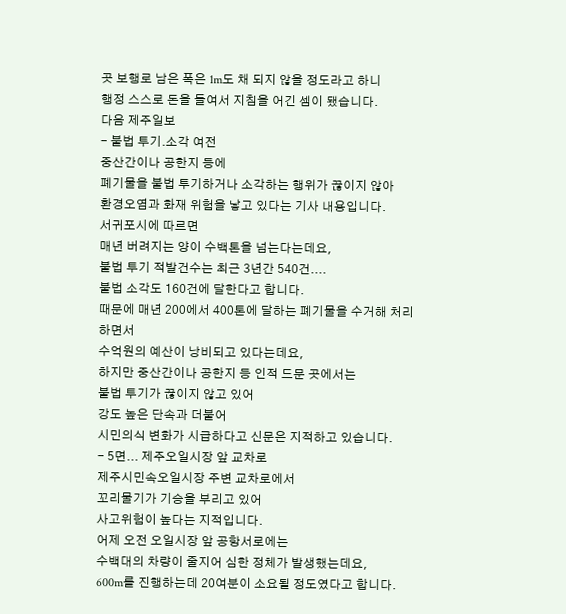곳 보행로 남은 폭은 1m도 채 되지 않을 정도라고 하니
행정 스스로 돈을 들여서 지침을 어긴 셈이 됐습니다.
다음 제주일보
- 불법 투기.소각 여전
중산간이나 공한지 등에
폐기물을 불법 투기하거나 소각하는 행위가 끊이지 않아
환경오염과 화재 위험을 낳고 있다는 기사 내용입니다.
서귀포시에 따르면
매년 버려지는 양이 수백톤을 넘는다는데요,
불법 투기 적발건수는 최근 3년간 540건....
불법 소각도 160건에 달한다고 합니다.
때문에 매년 200에서 400톤에 달하는 폐기물을 수거해 처리하면서
수억원의 예산이 낭비되고 있다는데요,
하지만 중산간이나 공한지 등 인적 드문 곳에서는
불법 투기가 끊이지 않고 있어
강도 높은 단속과 더불어
시민의식 변화가 시급하다고 신문은 지적하고 있습니다.
- 5면... 제주오일시장 앞 교차로
제주시민속오일시장 주변 교차로에서
꼬리물기가 기승을 부리고 있어
사고위험이 높다는 지적입니다.
어제 오전 오일시장 앞 공항서로에는
수백대의 차량이 줄지어 심한 정체가 발생했는데요,
600m를 진행하는데 20여분이 소요될 정도였다고 합니다.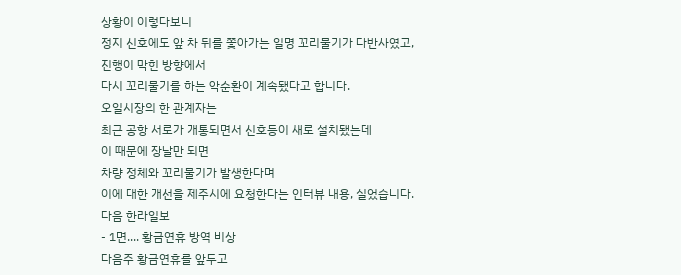상황이 이렇다보니
정지 신호에도 앞 차 뒤를 쫓아가는 일명 꼬리물기가 다반사였고,
진행이 막힌 방향에서
다시 꼬리물기를 하는 악순환이 계속됐다고 합니다.
오일시장의 한 관계자는
최근 공항 서로가 개통되면서 신호등이 새로 설치됐는데
이 때문에 장날만 되면
차량 정체와 꼬리물기가 발생한다며
이에 대한 개선을 제주시에 요청한다는 인터뷰 내용, 실었습니다.
다음 한라일보
- 1면.... 황금연휴 방역 비상
다음주 황금연휴를 앞두고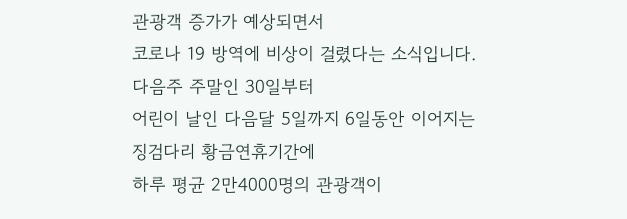관광객 증가가 예상되면서
코로나 19 방역에 비상이 걸렸다는 소식입니다.
다음주 주말인 30일부터
어린이 날인 다음달 5일까지 6일동안 이어지는
징검다리 황금연휴기간에
하루 평균 2만4000명의 관광객이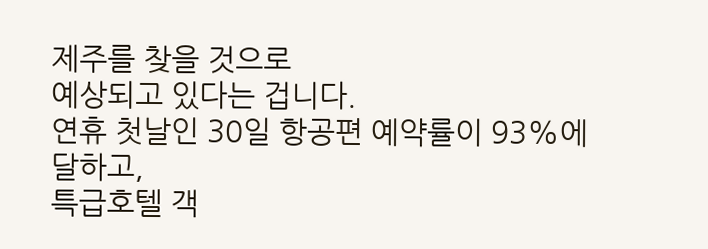제주를 찾을 것으로
예상되고 있다는 겁니다.
연휴 첫날인 30일 항공편 예약률이 93%에 달하고,
특급호텔 객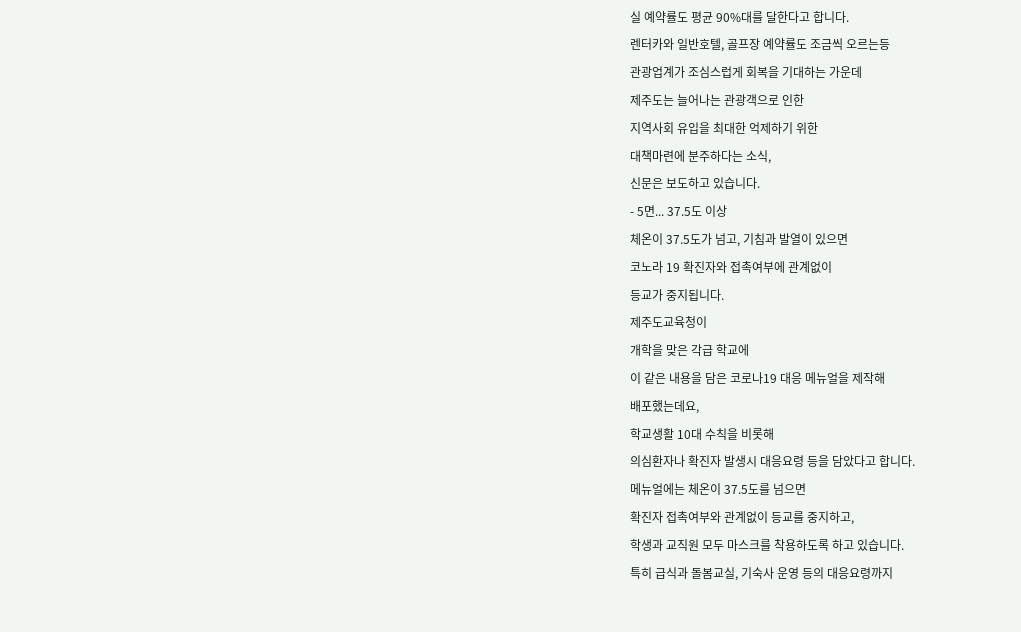실 예약률도 평균 90%대를 달한다고 합니다.
렌터카와 일반호텔, 골프장 예약률도 조금씩 오르는등
관광업계가 조심스럽게 회복을 기대하는 가운데
제주도는 늘어나는 관광객으로 인한
지역사회 유입을 최대한 억제하기 위한
대책마련에 분주하다는 소식,
신문은 보도하고 있습니다.
- 5면... 37.5도 이상
체온이 37.5도가 넘고, 기침과 발열이 있으면
코노라 19 확진자와 접촉여부에 관계없이
등교가 중지됩니다.
제주도교육청이
개학을 맞은 각급 학교에
이 같은 내용을 담은 코로나19 대응 메뉴얼을 제작해
배포했는데요,
학교생활 10대 수칙을 비롯해
의심환자나 확진자 발생시 대응요령 등을 담았다고 합니다.
메뉴얼에는 체온이 37.5도를 넘으면
확진자 접촉여부와 관계없이 등교를 중지하고,
학생과 교직원 모두 마스크를 착용하도록 하고 있습니다.
특히 급식과 돌봄교실, 기숙사 운영 등의 대응요령까지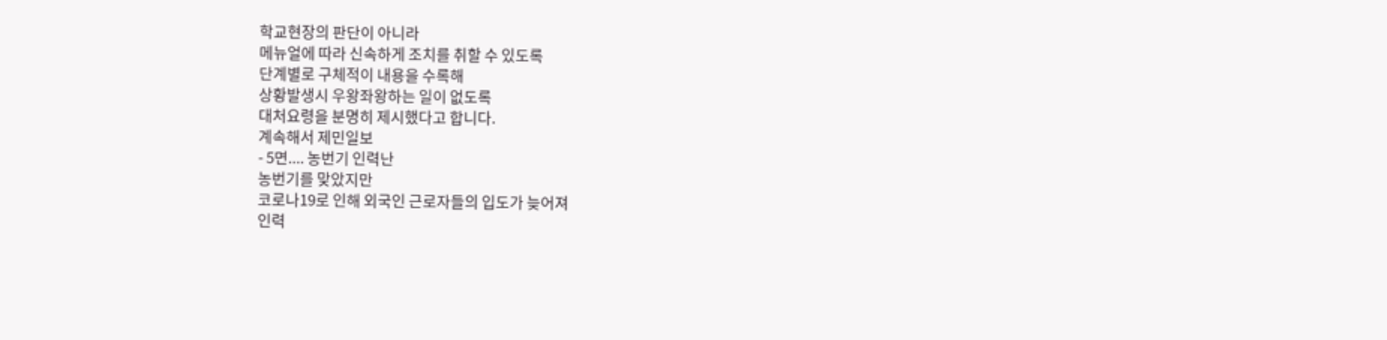학교현장의 판단이 아니라
메뉴얼에 따라 신속하게 조치를 취할 수 있도록
단계별로 구체적이 내용을 수록해
상황발생시 우왕좌왕하는 일이 없도록
대처요령을 분명히 제시했다고 합니다.
계속해서 제민일보
- 5면.... 농번기 인력난
농번기를 맞았지만
코로나19로 인해 외국인 근로자들의 입도가 늦어져
인력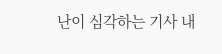난이 심각하는 기사 내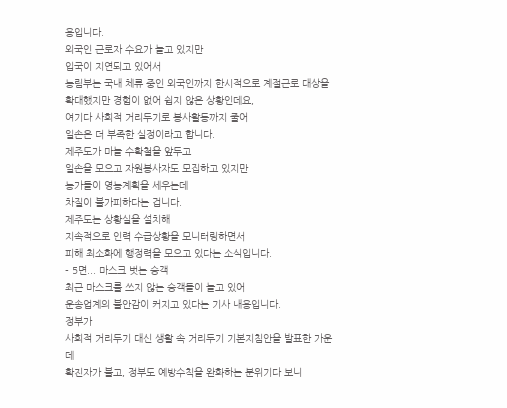용입니다.
외국인 근로자 수요가 늘고 있지만
입국이 지연되고 있어서
농림부는 국내 체류 중인 외국인까지 한시적으로 계절근로 대상을
확대했지만 경험이 없어 쉽지 않은 상황인데요,
여기다 사회적 거리두기로 봉사활동까지 줄어
일손은 더 부족한 실정이라고 합니다.
제주도가 마늘 수확철을 앞두고
일손을 모으고 자원봉사자도 모집하고 있지만
농가들이 영농계획을 세우는데
차질이 불가피하다는 겁니다.
제주도는 상황실을 설치해
지속적으로 인력 수급상황을 모니터링하면서
피해 최소화에 행정력을 모으고 있다는 소식입니다.
- 5면... 마스크 벗는 승객
최근 마스크를 쓰지 않는 승객들이 늘고 있어
운송업계의 불안감이 커지고 있다는 기사 내용입니다.
정부가
사회적 거리두기 대신 생활 속 거리두기 기본지침안을 발표한 가운데
확진자가 불고, 정부도 예방수칙을 완화하는 분위기다 보니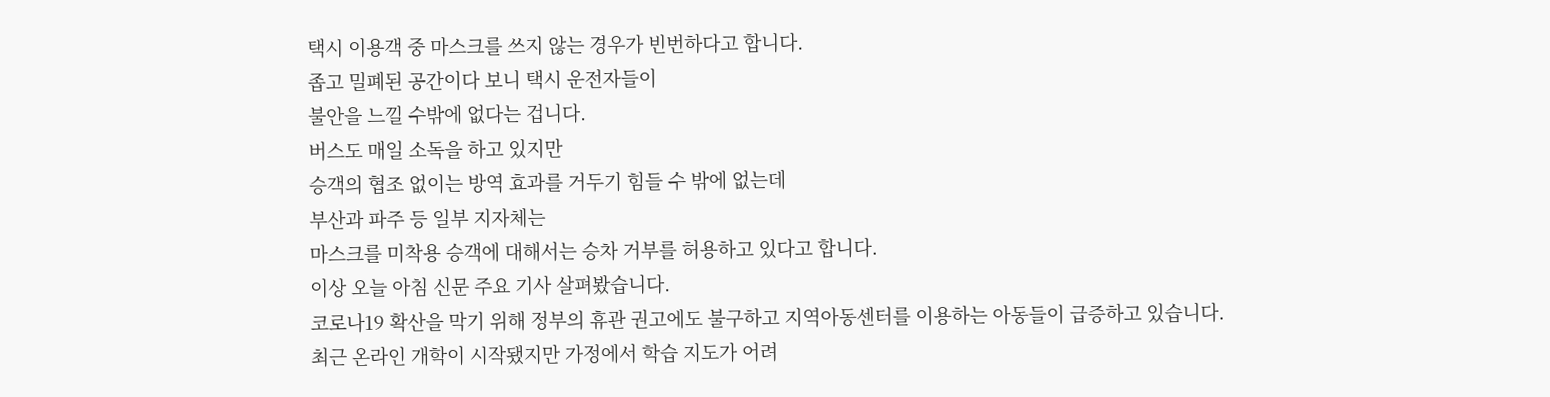택시 이용객 중 마스크를 쓰지 않는 경우가 빈번하다고 합니다.
좁고 밀폐된 공간이다 보니 택시 운전자들이
불안을 느낄 수밖에 없다는 겁니다.
버스도 매일 소독을 하고 있지만
승객의 협조 없이는 방역 효과를 거두기 힘들 수 밖에 없는데
부산과 파주 등 일부 지자체는
마스크를 미착용 승객에 대해서는 승차 거부를 허용하고 있다고 합니다.
이상 오늘 아침 신문 주요 기사 살펴봤습니다.
코로나19 확산을 막기 위해 정부의 휴관 권고에도 불구하고 지역아동센터를 이용하는 아동들이 급증하고 있습니다.
최근 온라인 개학이 시작됐지만 가정에서 학습 지도가 어려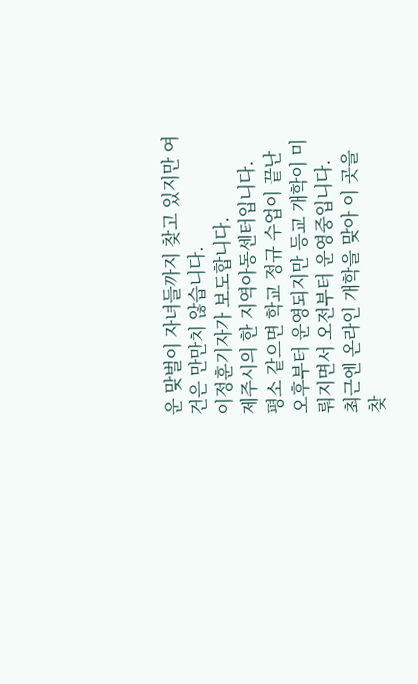운 맞벌이 자녀들까지 찾고 있지만 여건은 만만치 않습니다.
이정훈기자가 보도합니다.
제주시의 한 지역아동센터입니다.
평소 같으면 학교 정규 수업이 끝난 오후부터 운영되지만 등교 개학이 미뤄지면서 오전부터 운영중입니다.
최근엔 온라인 개학을 맞아 이 곳을 찾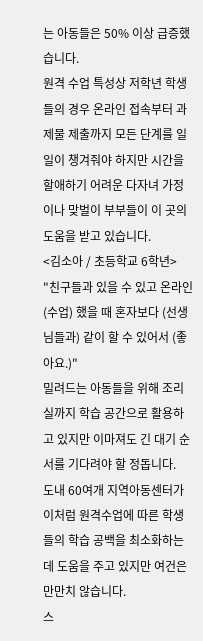는 아동들은 50% 이상 급증했습니다.
원격 수업 특성상 저학년 학생들의 경우 온라인 접속부터 과제물 제출까지 모든 단계를 일일이 챙겨줘야 하지만 시간을 할애하기 어려운 다자녀 가정이나 맞벌이 부부들이 이 곳의 도움을 받고 있습니다.
<김소아 / 초등학교 6학년>
"친구들과 있을 수 있고 온라인 (수업) 했을 때 혼자보다 (선생님들과) 같이 할 수 있어서 (좋아요.)"
밀려드는 아동들을 위해 조리실까지 학습 공간으로 활용하고 있지만 이마져도 긴 대기 순서를 기다려야 할 정돕니다.
도내 60여개 지역아동센터가 이처럼 원격수업에 따른 학생들의 학습 공백을 최소화하는데 도움을 주고 있지만 여건은 만만치 않습니다.
스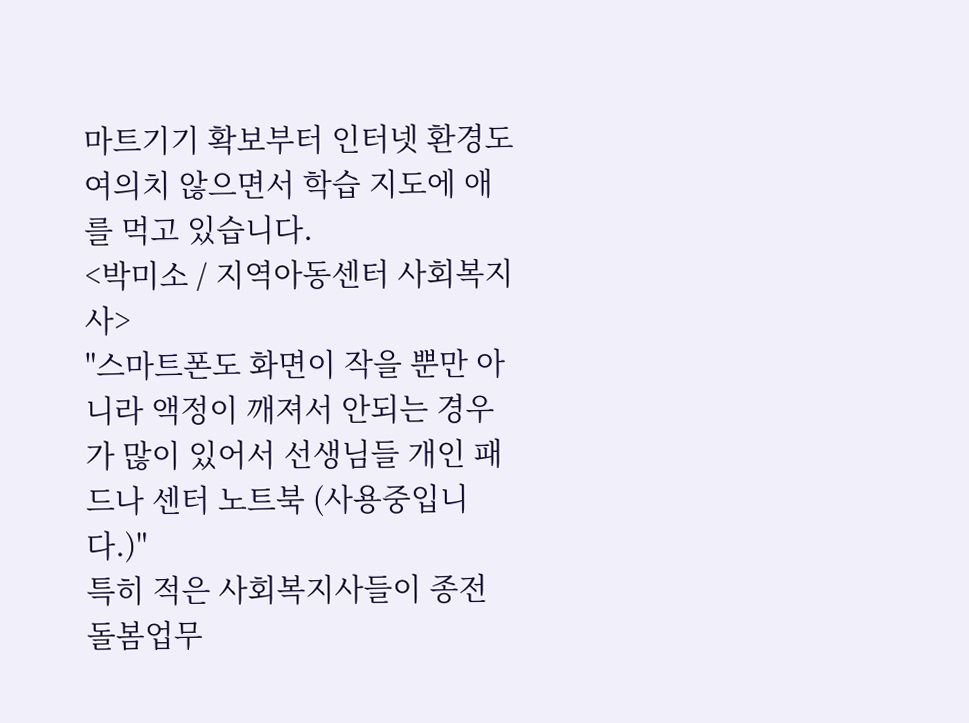마트기기 확보부터 인터넷 환경도 여의치 않으면서 학습 지도에 애를 먹고 있습니다.
<박미소 / 지역아동센터 사회복지사>
"스마트폰도 화면이 작을 뿐만 아니라 액정이 깨져서 안되는 경우가 많이 있어서 선생님들 개인 패드나 센터 노트북 (사용중입니다.)"
특히 적은 사회복지사들이 종전 돌봄업무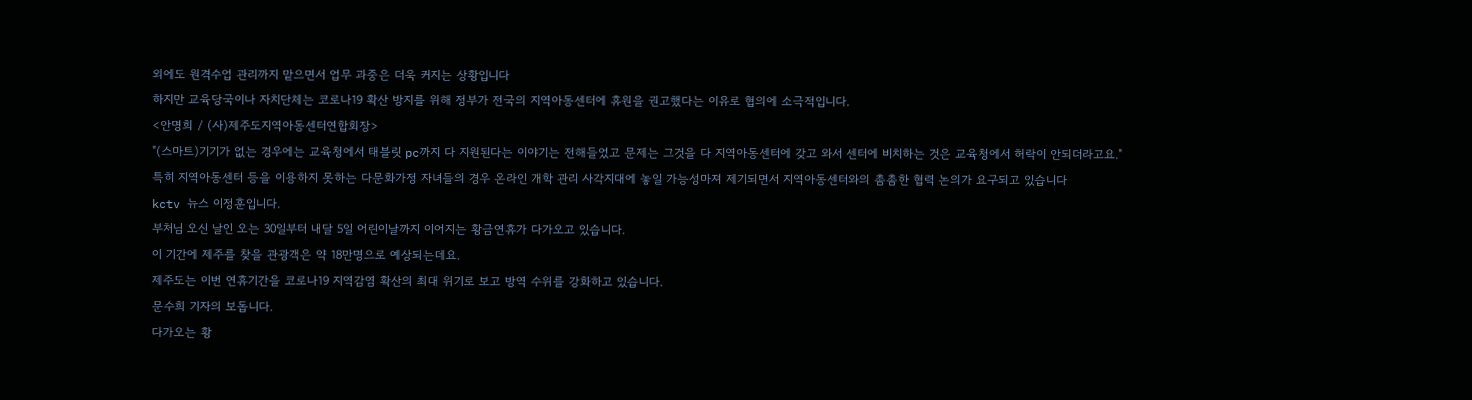외에도 원격수업 관리까지 맡으면서 업무 과중은 더욱 커지는 상황입니다
하지만 교육당국이나 자치단체는 코로나19 확산 방지를 위해 정부가 전국의 지역아동센터에 휴원을 권고했다는 이유로 협의에 소극적입니다.
<안명희 / (사)제주도지역아동센터연합회장>
"(스마트)기기가 없는 경우에는 교육청에서 태블릿 pc까지 다 지원된다는 이야기는 전해들었고 문제는 그것을 다 지역아동센터에 갖고 와서 센터에 비치하는 것은 교육청에서 허락이 안되더라고요."
특히 지역아동센터 등을 이용하지 못하는 다문화가정 자녀들의 경우 온라인 개학 관리 사각지대에 놓일 가능성마져 제기되면서 지역아동센터와의 촘촘한 협력 논의가 요구되고 있습니다
kctv 뉴스 이정훈입니다.
부처님 오신 날인 오는 30일부터 내달 5일 어린이날까지 이어지는 황금연휴가 다가오고 있습니다.
이 기간에 제주를 찾을 관광객은 약 18만명으로 예상되는데요.
제주도는 이번 연휴기간을 코로나19 지역감염 확산의 최대 위기로 보고 방역 수위를 강화하고 있습니다.
문수희 기자의 보돕니다.
다가오는 황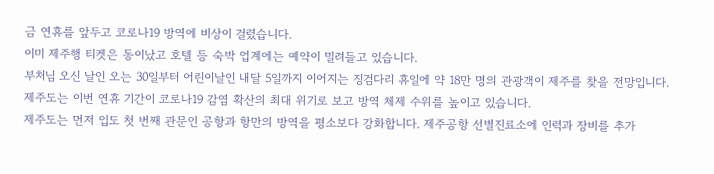금 연휴를 앞두고 코로나19 방역에 비상이 걸렸습니다.
이미 제주행 티켓은 동이났고 호텔 등 숙박 업계에는 예약이 밀려들고 있습니다.
부처님 오신 날인 오는 30일부터 어린이날인 내달 5일까지 이어지는 징검다리 휴일에 약 18만 명의 관광객이 제주를 찾을 전망입니다.
제주도는 이번 연휴 기간이 코로나19 감염 확산의 최대 위기로 보고 방역 체제 수위를 높이고 있습니다.
제주도는 먼저 입도 첫 번째 관문인 공항과 항만의 방역을 평소보다 강화합니다. 제주공항 선별진료소에 인력과 장비를 추가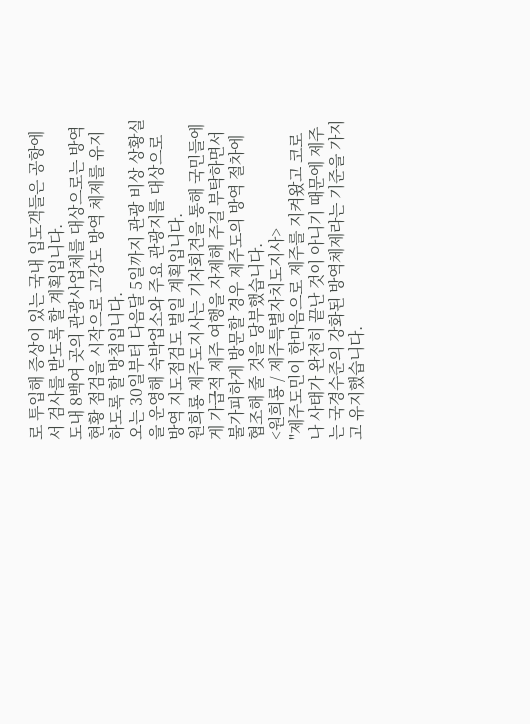로 투입해 증상이 있는 국내 입도객들은 공항에서 검사를 받도록 할 계획입니다.
도내 8백여 곳의 관광사업체를 대상으로는 방역 현황 점검을 시작으로 고강도 방역 체제를 유지하도록 할 방침입니다.
오는 30일부터 다음달 5일까지 관광 비상 상황실을 운영해 숙박업소와 주요 관광지를 대상으로 방역 지도점검도 벌일 계획입니다.
원희룡 제주도지사는 기자회견을 통해 국민들에게 가급적 제주 여행을 자제해 주길 부탁하면서 불가피하게 방문할 경우 제주도의 방역 절차에 협조해 줄 것을 당부했습니다.
<원희룡 / 제주특별자치도지사>
"제주도민이 한마음으로 제주를 지켜왔고 코로나 사태가 완전히 끝난 것이 아니기 때문에 제주는 국경수준의 강화된 방역체제라는 기준을 가지고 유지했습니다.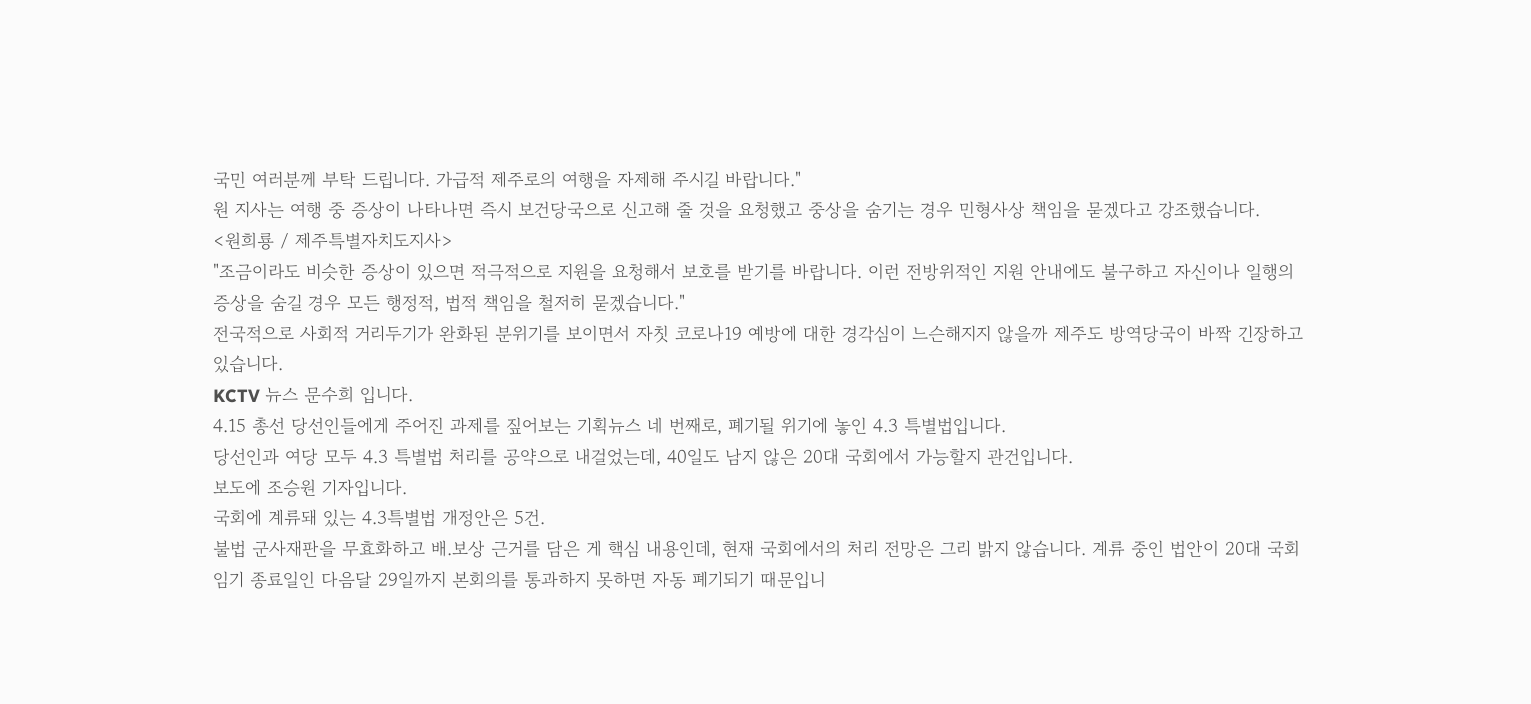국민 여러분께 부탁 드립니다. 가급적 제주로의 여행을 자제해 주시길 바랍니다."
원 지사는 여행 중 증상이 나타나면 즉시 보건당국으로 신고해 줄 것을 요청했고 중상을 숨기는 경우 민형사상 책임을 묻겠다고 강조했습니다.
<원희룡 / 제주특별자치도지사>
"조금이라도 비슷한 증상이 있으면 적극적으로 지원을 요청해서 보호를 받기를 바랍니다. 이런 전방위적인 지원 안내에도 불구하고 자신이나 일행의 증상을 숨길 경우 모든 행정적, 법적 책임을 철저히 묻겠습니다."
전국적으로 사회적 거리두기가 완화된 분위기를 보이면서 자칫 코로나19 예방에 대한 경각심이 느슨해지지 않을까 제주도 방역당국이 바짝 긴장하고 있습니다.
KCTV 뉴스 문수희 입니다.
4.15 총선 당선인들에게 주어진 과제를 짚어보는 기획뉴스 네 번째로, 폐기될 위기에 놓인 4.3 특별법입니다.
당선인과 여당 모두 4.3 특별법 처리를 공약으로 내걸었는데, 40일도 남지 않은 20대 국회에서 가능할지 관건입니다.
보도에 조승원 기자입니다.
국회에 계류돼 있는 4.3특별법 개정안은 5건.
불법 군사재판을 무효화하고 배.보상 근거를 담은 게 핵심 내용인데, 현재 국회에서의 처리 전망은 그리 밝지 않습니다. 계류 중인 법안이 20대 국회 임기 종료일인 다음달 29일까지 본회의를 통과하지 못하면 자동 폐기되기 때문입니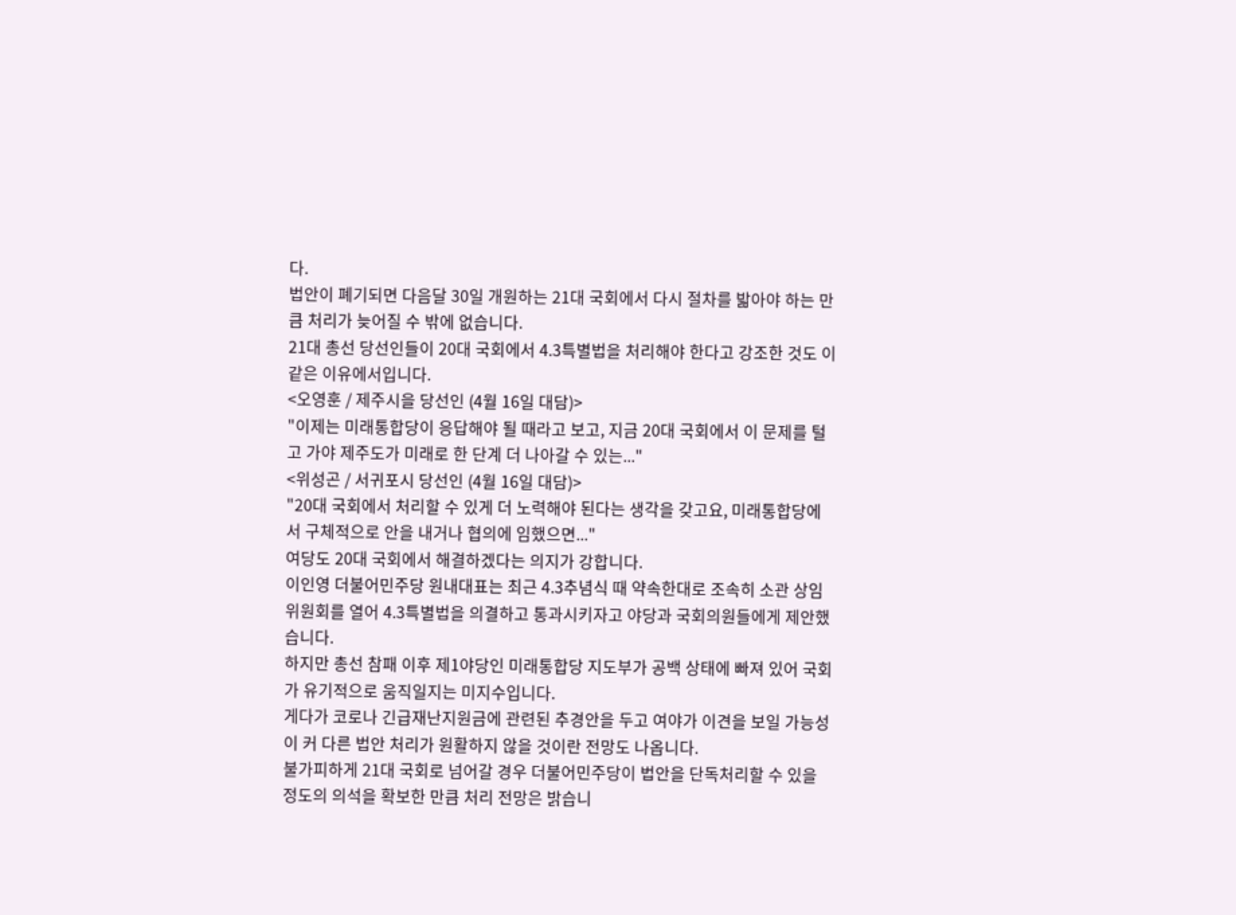다.
법안이 폐기되면 다음달 30일 개원하는 21대 국회에서 다시 절차를 밟아야 하는 만큼 처리가 늦어질 수 밖에 없습니다.
21대 총선 당선인들이 20대 국회에서 4.3특별법을 처리해야 한다고 강조한 것도 이 같은 이유에서입니다.
<오영훈 / 제주시을 당선인 (4월 16일 대담)>
"이제는 미래통합당이 응답해야 될 때라고 보고, 지금 20대 국회에서 이 문제를 털고 가야 제주도가 미래로 한 단계 더 나아갈 수 있는..."
<위성곤 / 서귀포시 당선인 (4월 16일 대담)>
"20대 국회에서 처리할 수 있게 더 노력해야 된다는 생각을 갖고요, 미래통합당에서 구체적으로 안을 내거나 협의에 임했으면..."
여당도 20대 국회에서 해결하겠다는 의지가 강합니다.
이인영 더불어민주당 원내대표는 최근 4.3추념식 때 약속한대로 조속히 소관 상임위원회를 열어 4.3특별법을 의결하고 통과시키자고 야당과 국회의원들에게 제안했습니다.
하지만 총선 참패 이후 제1야당인 미래통합당 지도부가 공백 상태에 빠져 있어 국회가 유기적으로 움직일지는 미지수입니다.
게다가 코로나 긴급재난지원금에 관련된 추경안을 두고 여야가 이견을 보일 가능성이 커 다른 법안 처리가 원활하지 않을 것이란 전망도 나옵니다.
불가피하게 21대 국회로 넘어갈 경우 더불어민주당이 법안을 단독처리할 수 있을 정도의 의석을 확보한 만큼 처리 전망은 밝습니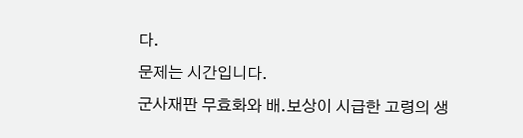다.
문제는 시간입니다.
군사재판 무효화와 배.보상이 시급한 고령의 생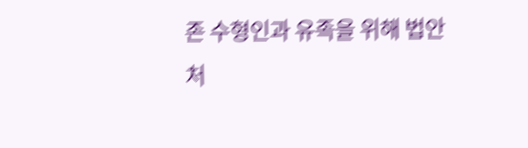존 수형인과 유족을 위해 법안 처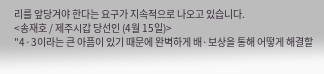리를 앞당겨야 한다는 요구가 지속적으로 나오고 있습니다.
<송재호 / 제주시갑 당선인 (4월 15일)>
"4·3이라는 큰 아픔이 있기 때문에 완벽하게 배·보상을 통해 어떻게 해결할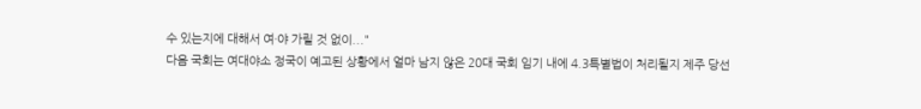수 있는지에 대해서 여·야 가릴 것 없이..."
다음 국회는 여대야소 정국이 예고된 상황에서 얼마 남지 않은 20대 국회 임기 내에 4.3특별법이 처리될지 제주 당선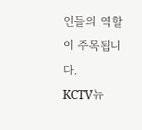인들의 역할이 주목됩니다.
KCTV뉴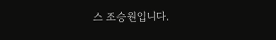스 조승원입니다.